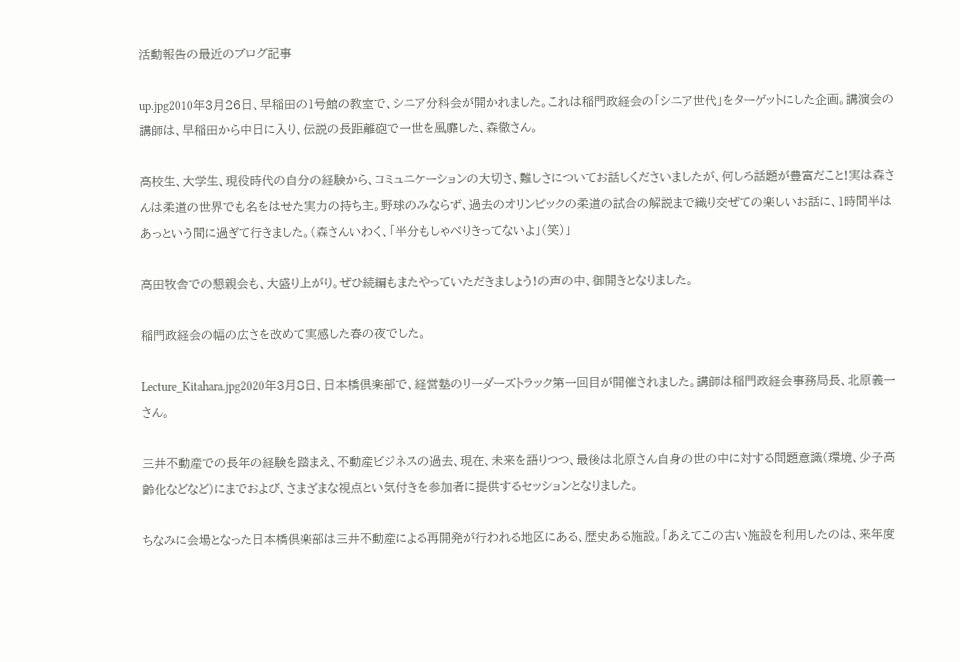活動報告の最近のブログ記事

up.jpg2010年3月26日、早稲田の1号館の教室で、シニア分科会が開かれました。これは稲門政経会の「シニア世代」をターゲットにした企画。講演会の講師は、早稲田から中日に入り、伝説の長距離砲で一世を風靡した、森徹さん。

高校生、大学生、現役時代の自分の経験から、コミュニケーションの大切さ、難しさについてお話しくださいましたが、何しろ話題が豊富だこと!実は森さんは柔道の世界でも名をはせた実力の持ち主。野球のみならず、過去のオリンピックの柔道の試合の解説まで織り交ぜての楽しいお話に、1時間半はあっという間に過ぎて行きました。(森さんいわく、「半分もしゃべりきってないよ」(笑)」

高田牧舎での懇親会も、大盛り上がり。ぜひ続編もまたやっていただきましょう!の声の中、御開きとなりました。

稲門政経会の幅の広さを改めて実感した春の夜でした。

Lecture_Kitahara.jpg2020年3月8日、日本橋倶楽部で、経営塾のリーダーズトラック第一回目が開催されました。講師は稲門政経会事務局長、北原義一さん。

三井不動産での長年の経験を踏まえ、不動産ビジネスの過去、現在、未来を語りつつ、最後は北原さん自身の世の中に対する問題意識(環境、少子高齢化などなど)にまでおよび、さまざまな視点とい気付きを参加者に提供するセッションとなりました。

ちなみに会場となった日本橋倶楽部は三井不動産による再開発が行われる地区にある、歴史ある施設。「あえてこの古い施設を利用したのは、来年度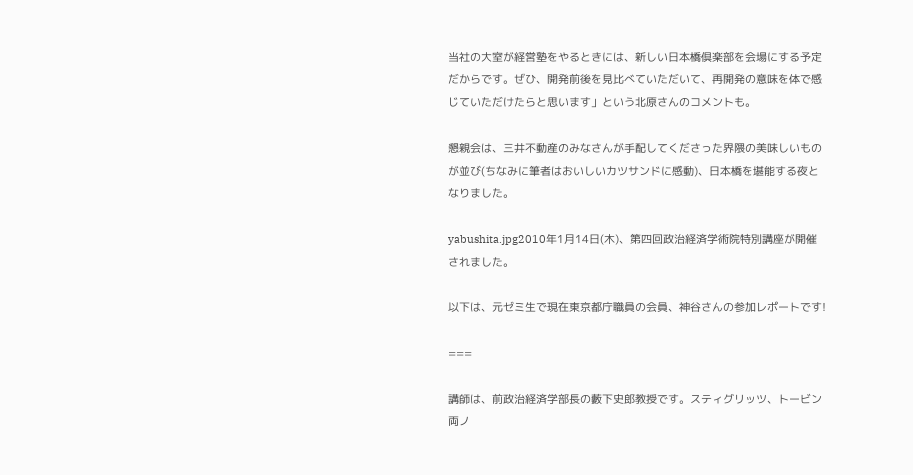当社の大室が経営塾をやるときには、新しい日本橋倶楽部を会場にする予定だからです。ぜひ、開発前後を見比べていただいて、再開発の意味を体で感じていただけたらと思います」という北原さんのコメントも。

懇親会は、三井不動産のみなさんが手配してくださった界隈の美味しいものが並び(ちなみに筆者はおいしいカツサンドに感動)、日本橋を堪能する夜となりました。

yabushita.jpg2010年1月14日(木)、第四回政治経済学術院特別講座が開催されました。

以下は、元ゼミ生で現在東京都庁職員の会員、神谷さんの参加レポートです!

===

講師は、前政治経済学部長の藪下史郎教授です。スティグリッツ、トービン両ノ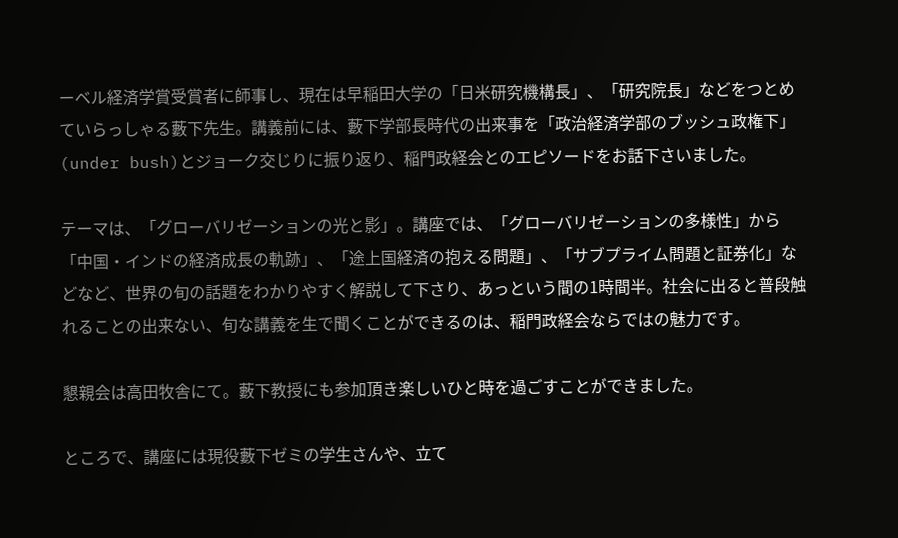ーベル経済学賞受賞者に師事し、現在は早稲田大学の「日米研究機構長」、「研究院長」などをつとめていらっしゃる藪下先生。講義前には、藪下学部長時代の出来事を「政治経済学部のブッシュ政権下」(under bush)とジョーク交じりに振り返り、稲門政経会とのエピソードをお話下さいました。

テーマは、「グローバリゼーションの光と影」。講座では、「グローバリゼーションの多様性」から「中国・インドの経済成長の軌跡」、「途上国経済の抱える問題」、「サブプライム問題と証券化」などなど、世界の旬の話題をわかりやすく解説して下さり、あっという間の1時間半。社会に出ると普段触れることの出来ない、旬な講義を生で聞くことができるのは、稲門政経会ならではの魅力です。

懇親会は高田牧舎にて。藪下教授にも参加頂き楽しいひと時を過ごすことができました。

ところで、講座には現役藪下ゼミの学生さんや、立て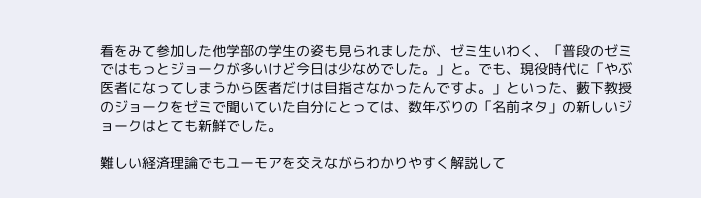看をみて参加した他学部の学生の姿も見られましたが、ゼミ生いわく、「普段のゼミではもっとジョークが多いけど今日は少なめでした。」と。でも、現役時代に「やぶ医者になってしまうから医者だけは目指さなかったんですよ。」といった、藪下教授のジョークをゼミで聞いていた自分にとっては、数年ぶりの「名前ネタ」の新しいジョークはとても新鮮でした。

難しい経済理論でもユーモアを交えながらわかりやすく解説して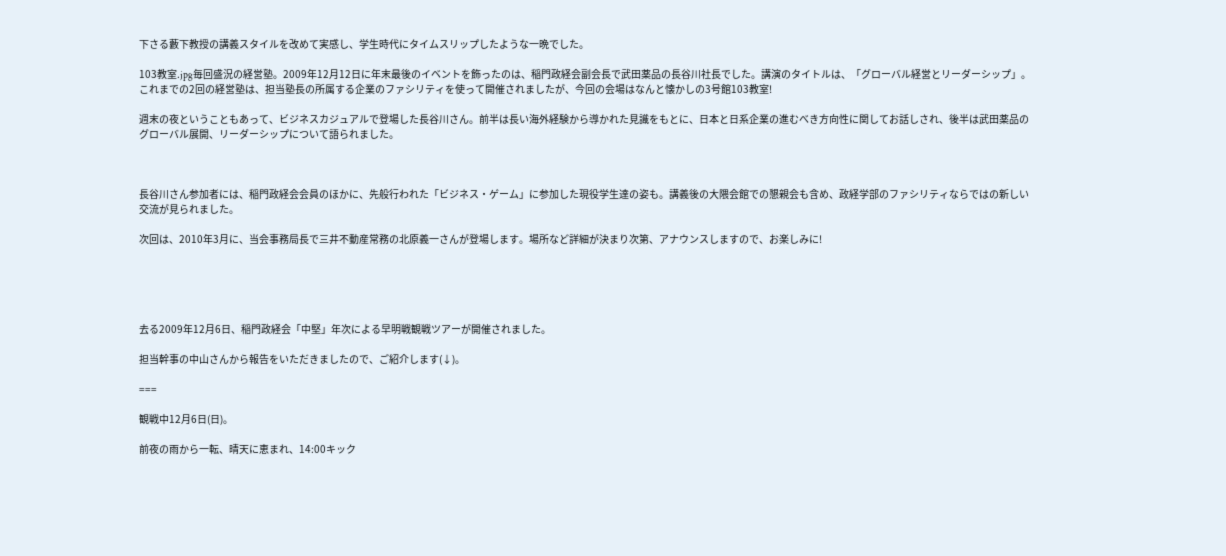下さる藪下教授の講義スタイルを改めて実感し、学生時代にタイムスリップしたような一晩でした。

103教室.jpg毎回盛況の経営塾。2009年12月12日に年末最後のイベントを飾ったのは、稲門政経会副会長で武田薬品の長谷川社長でした。講演のタイトルは、「グローバル経営とリーダーシップ」。これまでの2回の経営塾は、担当塾長の所属する企業のファシリティを使って開催されましたが、今回の会場はなんと懐かしの3号館103教室!

週末の夜ということもあって、ビジネスカジュアルで登場した長谷川さん。前半は長い海外経験から導かれた見識をもとに、日本と日系企業の進むべき方向性に関してお話しされ、後半は武田薬品のグローバル展開、リーダーシップについて語られました。



長谷川さん参加者には、稲門政経会会員のほかに、先般行われた「ビジネス・ゲーム」に参加した現役学生達の姿も。講義後の大隈会館での懇親会も含め、政経学部のファシリティならではの新しい交流が見られました。

次回は、2010年3月に、当会事務局長で三井不動産常務の北原義一さんが登場します。場所など詳細が決まり次第、アナウンスしますので、お楽しみに!





去る2009年12月6日、稲門政経会「中堅」年次による早明戦観戦ツアーが開催されました。

担当幹事の中山さんから報告をいただきましたので、ご紹介します(↓)。

===

観戦中12月6日(日)。

前夜の雨から一転、晴天に恵まれ、14:00キック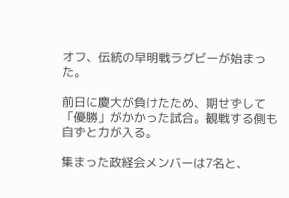オフ、伝統の早明戦ラグビーが始まった。

前日に慶大が負けたため、期せずして「優勝」がかかった試合。観戦する側も自ずと力が入る。

集まった政経会メンバーは7名と、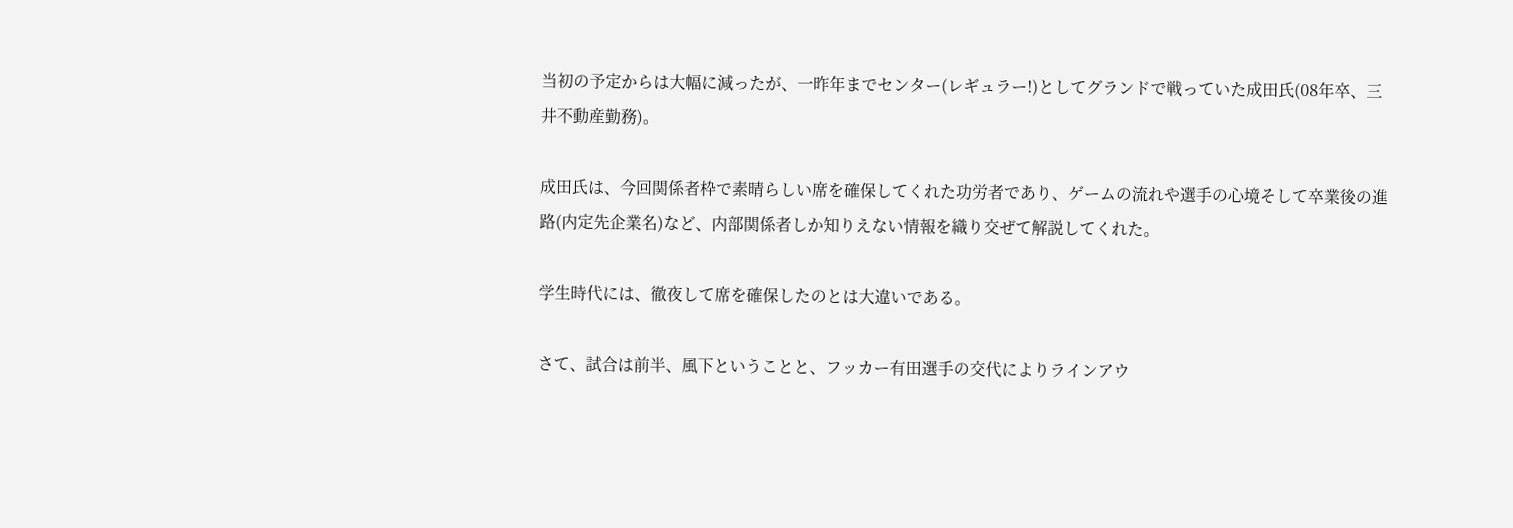当初の予定からは大幅に減ったが、一昨年までセンター(レギュラー!)としてグランドで戦っていた成田氏(08年卒、三井不動産勤務)。

成田氏は、今回関係者枠で素晴らしい席を確保してくれた功労者であり、ゲームの流れや選手の心境そして卒業後の進路(内定先企業名)など、内部関係者しか知りえない情報を織り交ぜて解説してくれた。

学生時代には、徹夜して席を確保したのとは大違いである。

さて、試合は前半、風下ということと、フッカー有田選手の交代によりラインアウ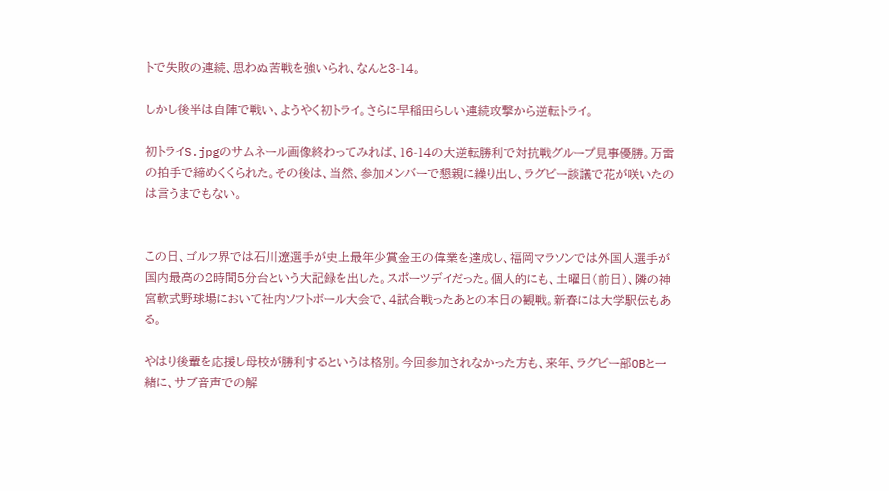トで失敗の連続、思わぬ苦戦を強いられ、なんと3-14。

しかし後半は自陣で戦い、ようやく初トライ。さらに早稲田らしい連続攻撃から逆転トライ。

初トライS.jpgのサムネール画像終わってみれば、16-14の大逆転勝利で対抗戦グループ見事優勝。万雷の拍手で締めくくられた。その後は、当然、参加メンバーで懇親に繰り出し、ラグビー談議で花が咲いたのは言うまでもない。


この日、ゴルフ界では石川遼選手が史上最年少賞金王の偉業を達成し、福岡マラソンでは外国人選手が国内最高の2時間5分台という大記録を出した。スポーツデイだった。個人的にも、土曜日(前日)、隣の神宮軟式野球場において社内ソフトボール大会で、4試合戦ったあとの本日の観戦。新春には大学駅伝もある。

やはり後輩を応援し母校が勝利するというは格別。今回参加されなかった方も、来年、ラグビー部OBと一緒に、サブ音声での解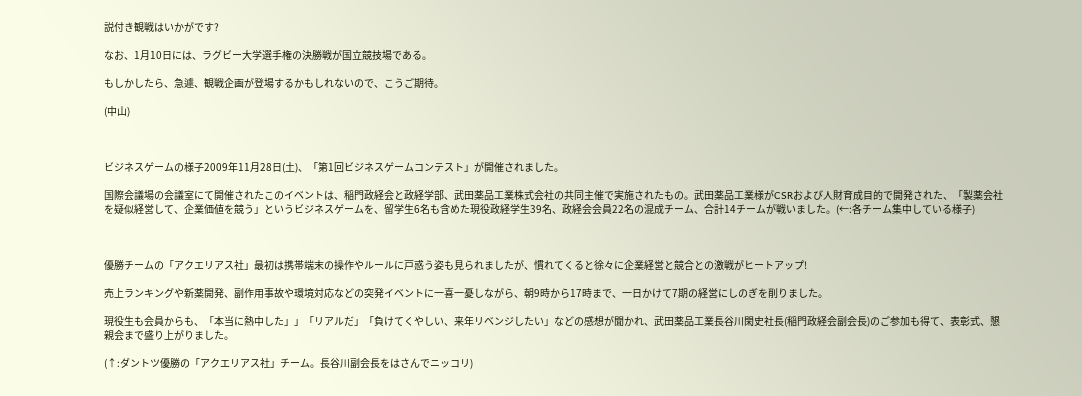説付き観戦はいかがです?

なお、1月10日には、ラグビー大学選手権の決勝戦が国立競技場である。

もしかしたら、急遽、観戦企画が登場するかもしれないので、こうご期待。

(中山)



ビジネスゲームの様子2009年11月28日(土)、「第1回ビジネスゲームコンテスト」が開催されました。

国際会議場の会議室にて開催されたこのイベントは、稲門政経会と政経学部、武田薬品工業株式会社の共同主催で実施されたもの。武田薬品工業様がCSRおよび人財育成目的で開発された、「製薬会社を疑似経営して、企業価値を競う」というビジネスゲームを、留学生6名も含めた現役政経学生39名、政経会会員22名の混成チーム、合計14チームが戦いました。(←:各チーム集中している様子)



優勝チームの「アクエリアス社」最初は携帯端末の操作やルールに戸惑う姿も見られましたが、慣れてくると徐々に企業経営と競合との激戦がヒートアップ!

売上ランキングや新薬開発、副作用事故や環境対応などの突発イベントに一喜一憂しながら、朝9時から17時まで、一日かけて7期の経営にしのぎを削りました。

現役生も会員からも、「本当に熱中した」」「リアルだ」「負けてくやしい、来年リベンジしたい」などの感想が聞かれ、武田薬品工業長谷川閑史社長(稲門政経会副会長)のご参加も得て、表彰式、懇親会まで盛り上がりました。

(↑:ダントツ優勝の「アクエリアス社」チーム。長谷川副会長をはさんでニッコリ)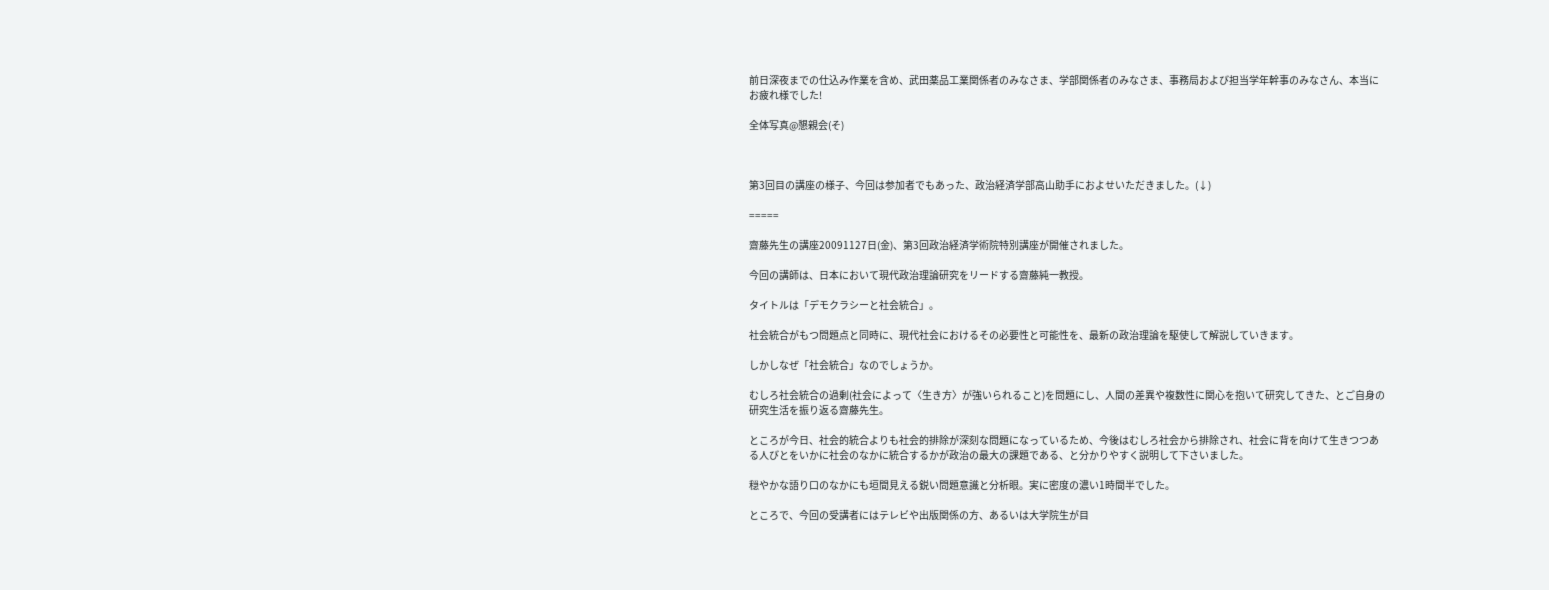前日深夜までの仕込み作業を含め、武田薬品工業関係者のみなさま、学部関係者のみなさま、事務局および担当学年幹事のみなさん、本当にお疲れ様でした!

全体写真@懇親会(そ)



第3回目の講座の様子、今回は参加者でもあった、政治経済学部高山助手におよせいただきました。(↓)

=====

齋藤先生の講座20091127日(金)、第3回政治経済学術院特別講座が開催されました。

今回の講師は、日本において現代政治理論研究をリードする齋藤純一教授。

タイトルは「デモクラシーと社会統合」。

社会統合がもつ問題点と同時に、現代社会におけるその必要性と可能性を、最新の政治理論を駆使して解説していきます。

しかしなぜ「社会統合」なのでしょうか。

むしろ社会統合の過剰(社会によって〈生き方〉が強いられること)を問題にし、人間の差異や複数性に関心を抱いて研究してきた、とご自身の研究生活を振り返る齋藤先生。

ところが今日、社会的統合よりも社会的排除が深刻な問題になっているため、今後はむしろ社会から排除され、社会に背を向けて生きつつある人びとをいかに社会のなかに統合するかが政治の最大の課題である、と分かりやすく説明して下さいました。

穏やかな語り口のなかにも垣間見える鋭い問題意識と分析眼。実に密度の濃い1時間半でした。

ところで、今回の受講者にはテレビや出版関係の方、あるいは大学院生が目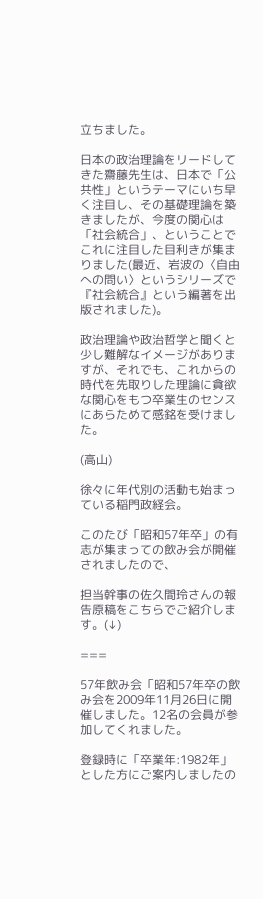立ちました。

日本の政治理論をリードしてきた齋藤先生は、日本で「公共性」というテーマにいち早く注目し、その基礎理論を築きましたが、今度の関心は「社会統合」、ということでこれに注目した目利きが集まりました(最近、岩波の〈自由への問い〉というシリーズで『社会統合』という編著を出版されました)。

政治理論や政治哲学と聞くと少し難解なイメージがありますが、それでも、これからの時代を先取りした理論に貪欲な関心をもつ卒業生のセンスにあらためて感銘を受けました。

(高山)

徐々に年代別の活動も始まっている稲門政経会。

このたび「昭和57年卒」の有志が集まっての飲み会が開催されましたので、

担当幹事の佐久間玲さんの報告原稿をこちらでご紹介します。(↓)

===

57年飲み会「昭和57年卒の飲み会を2009年11月26日に開催しました。12名の会員が参加してくれました。

登録時に「卒業年:1982年」とした方にご案内しましたの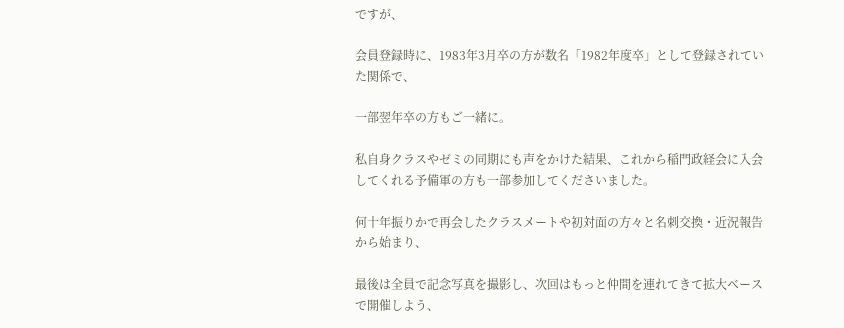ですが、

会員登録時に、1983年3月卒の方が数名「1982年度卒」として登録されていた関係で、

一部翌年卒の方もご一緒に。

私自身クラスやゼミの同期にも声をかけた結果、これから稲門政経会に入会してくれる予備軍の方も一部参加してくださいました。

何十年振りかで再会したクラスメートや初対面の方々と名刺交換・近況報告から始まり、

最後は全員で記念写真を撮影し、次回はもっと仲間を連れてきて拡大ベースで開催しよう、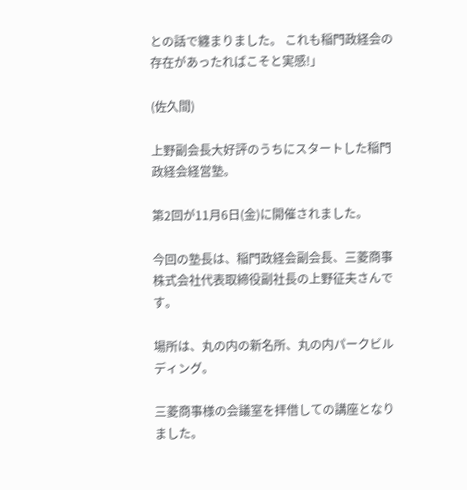との話で纏まりました。 これも稲門政経会の存在があったればこそと実感!」

(佐久間)

上野副会長大好評のうちにスタートした稲門政経会経営塾。

第2回が11月6日(金)に開催されました。

今回の塾長は、稲門政経会副会長、三菱商事株式会社代表取締役副社長の上野征夫さんです。

場所は、丸の内の新名所、丸の内パークビルディング。

三菱商事様の会議室を拝借しての講座となりました。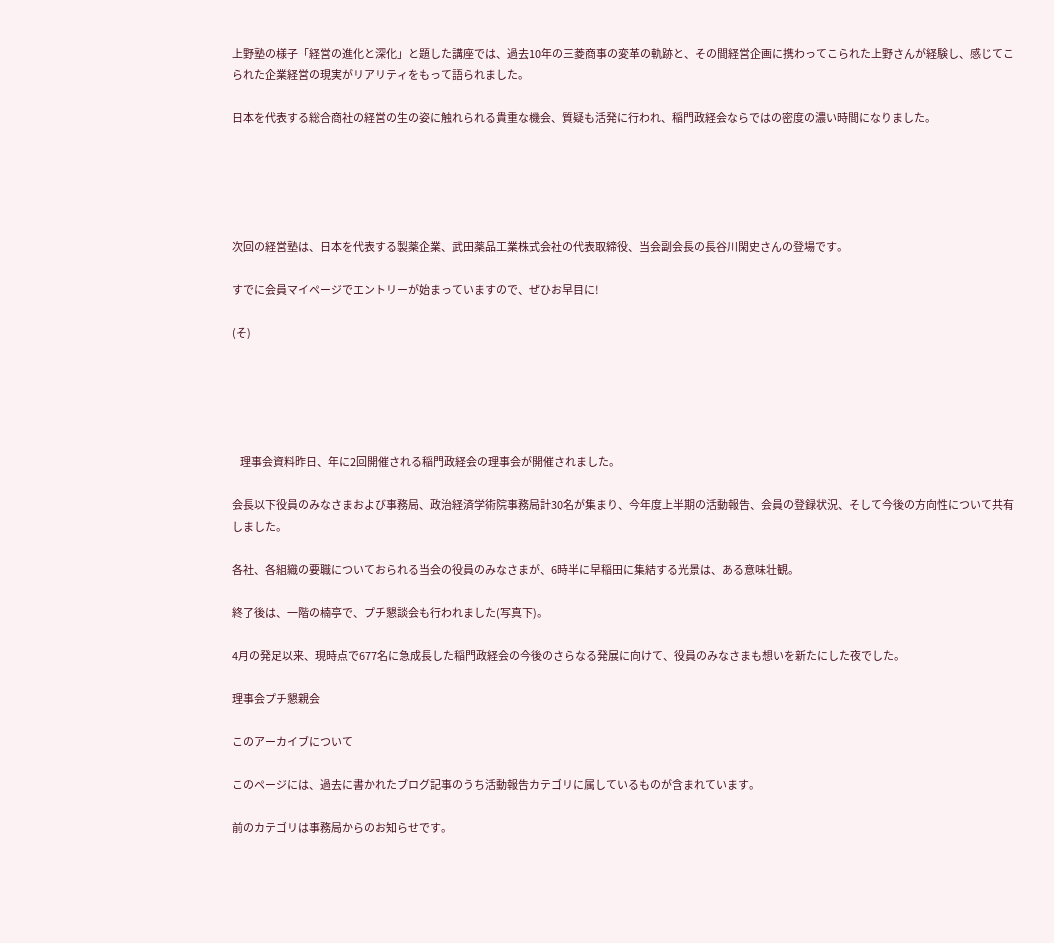上野塾の様子「経営の進化と深化」と題した講座では、過去10年の三菱商事の変革の軌跡と、その間経営企画に携わってこられた上野さんが経験し、感じてこられた企業経営の現実がリアリティをもって語られました。

日本を代表する総合商社の経営の生の姿に触れられる貴重な機会、質疑も活発に行われ、稲門政経会ならではの密度の濃い時間になりました。





次回の経営塾は、日本を代表する製薬企業、武田薬品工業株式会社の代表取締役、当会副会長の長谷川閑史さんの登場です。

すでに会員マイページでエントリーが始まっていますので、ぜひお早目に!

(そ)





    理事会資料昨日、年に2回開催される稲門政経会の理事会が開催されました。

会長以下役員のみなさまおよび事務局、政治経済学術院事務局計30名が集まり、今年度上半期の活動報告、会員の登録状況、そして今後の方向性について共有しました。

各社、各組織の要職についておられる当会の役員のみなさまが、6時半に早稲田に集結する光景は、ある意味壮観。

終了後は、一階の楠亭で、プチ懇談会も行われました(写真下)。

4月の発足以来、現時点で677名に急成長した稲門政経会の今後のさらなる発展に向けて、役員のみなさまも想いを新たにした夜でした。

理事会プチ懇親会

このアーカイブについて

このページには、過去に書かれたブログ記事のうち活動報告カテゴリに属しているものが含まれています。

前のカテゴリは事務局からのお知らせです。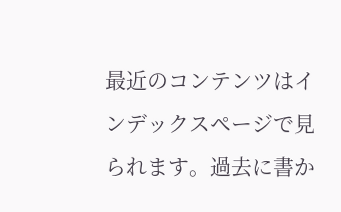最近のコンテンツはインデックスページで見られます。過去に書か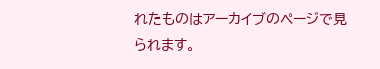れたものはアーカイブのページで見られます。